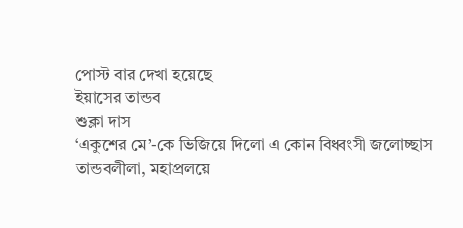পোস্ট বার দেখা হয়েছে
ইয়াসের তান্ডব
শুক্লা দাস
‘একুশের মে’-কে ভিজিয়ে দিলো এ কোন বিধ্বংসী জলোচ্ছাস
তান্ডবলীলা, মহাপ্রলয়ে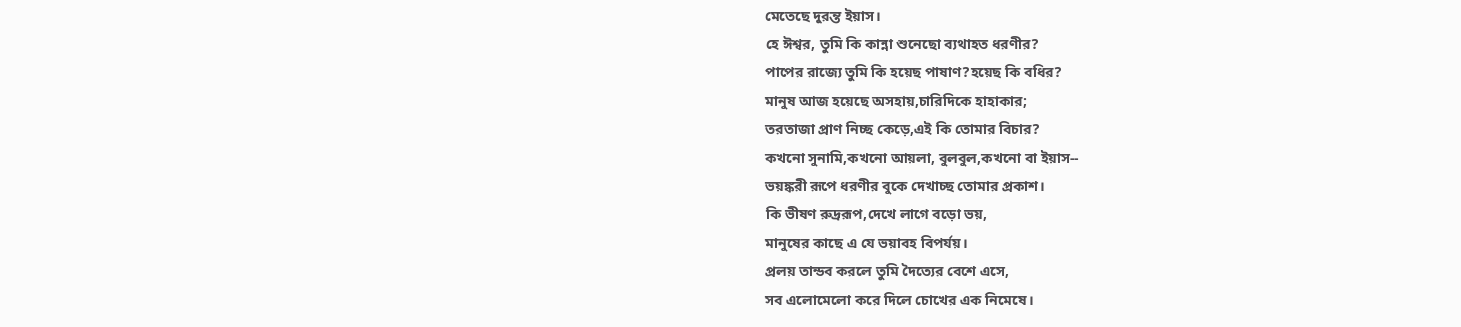মেতেছে দুরন্ত ইয়াস।
হে ঈশ্বর, তুমি কি কান্না শুনেছো ব্যথাহত ধরণীর?
পাপের রাজ্যে তুমি কি হয়েছ পাষাণ?হয়েছ কি বধির?
মানুষ আজ হয়েছে অসহায়,চারিদিকে হাহাকার;
তরতাজা প্রাণ নিচ্ছ কেড়ে,এই কি তোমার বিচার?
কখনো সুনামি,কখনো আয়লা, বুলবুল,কখনো বা ইয়াস--
ভয়ঙ্করী রূপে ধরণীর বুকে দেখাচ্ছ তোমার প্রকাশ।
কি ভীষণ রুদ্ররূপ,দেখে লাগে বড়ো ভয়,
মানুষের কাছে এ যে ভয়াবহ বিপর্যয়।
প্রলয় তান্ডব করলে তুমি দৈত্যের বেশে এসে,
সব এলোমেলো করে দিলে চোখের এক নিমেষে।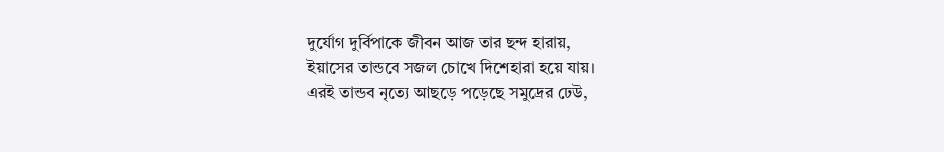দুর্যোগ দুর্বিপাকে জীবন আজ তার ছন্দ হারায়,
ইয়াসের তান্ডবে সজল চোখে দিশেহারা হয়ে যায়।
এরই তান্ডব নৃত্যে আছড়ে পড়েছে সমুদ্রের ঢেউ,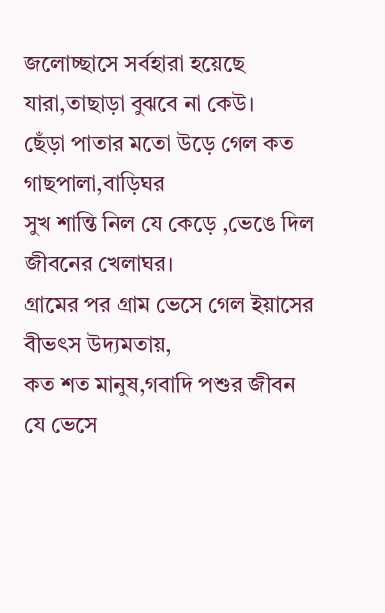জলোচ্ছাসে সর্বহারা হয়েছে যারা,তাছাড়া বুঝবে না কেউ।
ছেঁড়া পাতার মতো উড়ে গেল কত গাছপালা,বাড়িঘর
সুখ শান্তি নিল যে কেড়ে ,ভেঙে দিল জীবনের খেলাঘর।
গ্রামের পর গ্রাম ভেসে গেল ইয়াসের বীভৎস উদ্যমতায়,
কত শত মানুষ,গবাদি পশুর জীবন যে ভেসে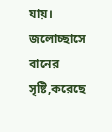যায়।
জলোচ্ছাসে বানের সৃষ্টি,করেছে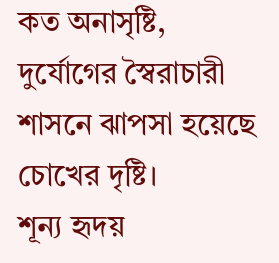কত অনাসৃষ্টি,
দুর্যোগের স্বৈরাচারী শাসনে ঝাপসা হয়েছে চোখের দৃষ্টি।
শূন্য হৃদয়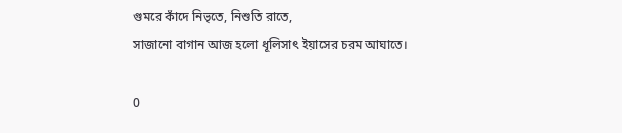গুমরে কাঁদে নিভৃতে, নিশুতি রাতে,
সাজানো বাগান আজ হলো ধূলিসাৎ ইয়াসের চরম আঘাতে।

0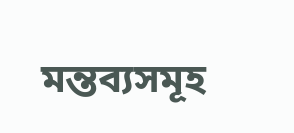মন্তব্যসমূহ